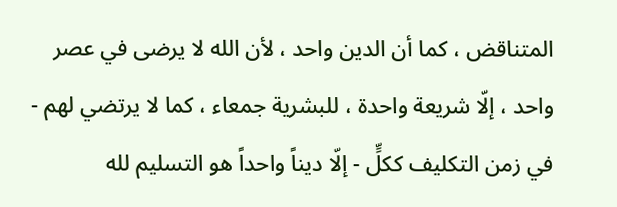المتناقض ، كما أن الدين واحد ، لأن الله لا يرضى في عصر واحد ، إلّا شريعة واحدة ، للبشرية جمعاء ، كما لا يرتضي لهم - في زمن التكليف ككلٍّ - إلّا ديناً واحداً هو التسليم لله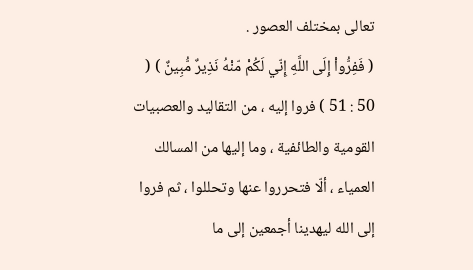تعالى بمختلف العصور .
( فَفِرُّواْ إِلَى اللَّهِ إِنّي لَكُمْ مّنْهُ نَذِيرٌ مُّبِينٌ ) ( 50 : 51 ) فروا إليه ، من التقاليد والعصبيات القومية والطائفية ، وما إليها من المسالك العمياء ، ألّا فتحرروا عنها وتحللوا ، ثم فروا إلى الله ليهدينا أجمعين إلى ما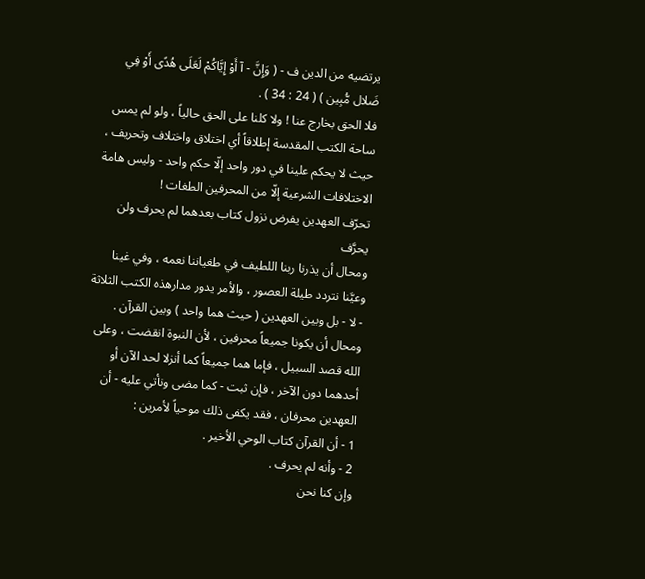يرتضيه من الدين ف - ( وَإِنَّ - آ أَوْ إِيَّاكُمْ لَعَلَى هُدًى أَوْ فِي ضَلال مُّبِين ) ( 24 : 34 ) .
فلا الحق بخارج عنا ! ولا كلنا على الحق حالياً ، ولو لم يمس ساحة الكتب المقدسة إطلاقاً أي اختلاق واختلاف وتحريف ، حيث لا يحكم علينا في دور واحد إلّا حكم واحد - وليس هامة الاختلافات الشرعية إلّا من المحرفين الطغات !
تحرّف العهدين يفرض نزول كتاب بعدهما لم يحرف ولن يحرَّف
ومحال أن يذرنا ربنا اللطيف في طغياننا نعمه ، وفي غينا وعيَّنا نتردد طيلة العصور ، والأمر يدور مدارهذه الكتب الثلاثة - لا - بل وبين العهدين ( حيث هما واحد ) وبين القرآن .
ومحال أن يكونا جميعاً محرفين ، لأن النبوة انقضت ، وعلى الله قصد السبيل ، فإما هما جميعاً كما أنزلا لحد الآن أو أحدهما دون الآخر ، فإن ثبت - كما مضى ونأتي عليه - أن العهدين محرفان ، فقد يكفى ذلك موحياً لأمرين :
1 - أن القرآن كتاب الوحي الأخير .
2 - وأنه لم يحرف .
وإن كنا نحن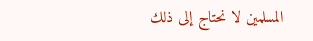المسلمين لا نحتاج إلى ذلك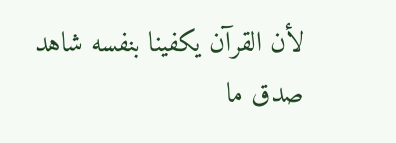لأن القرآن يكفينا بنفسه شاهد صدق ما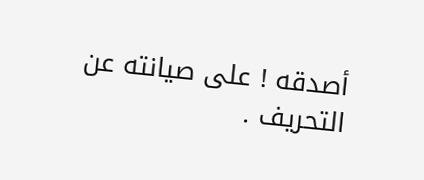أصدقه ! على صيانته عن التحريف .